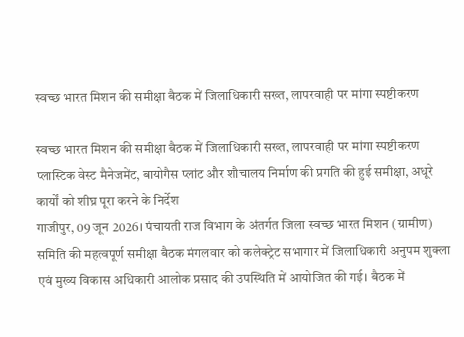स्वच्छ भारत मिशन की समीक्षा बैठक में जिलाधिकारी सख्त, लापरवाही पर मांगा स्पष्टीकरण

स्वच्छ भारत मिशन की समीक्षा बैठक में जिलाधिकारी सख्त, लापरवाही पर मांगा स्पष्टीकरण
प्लास्टिक वेस्ट मैनेजमेंट, बायोगैस प्लांट और शौचालय निर्माण की प्रगति की हुई समीक्षा, अधूरे कार्यों को शीघ्र पूरा करने के निर्देश
गाजीपुर, 09 जून 2026। पंचायती राज विभाग के अंतर्गत जिला स्वच्छ भारत मिशन (ग्रामीण) समिति की महत्वपूर्ण समीक्षा बैठक मंगलवार को कलेक्ट्रेट सभागार में जिलाधिकारी अनुपम शुक्ला एवं मुख्य विकास अधिकारी आलोक प्रसाद की उपस्थिति में आयोजित की गई। बैठक में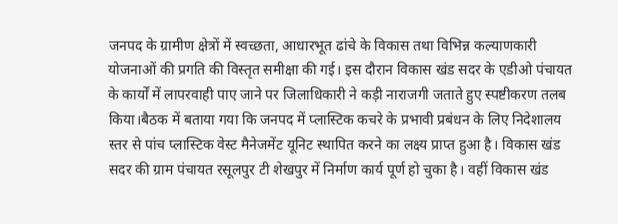जनपद के ग्रामीण क्षेत्रों में स्वच्छता, आधारभूत ढांचे के विकास तथा विभिन्न कल्याणकारी योजनाओं की प्रगति की विस्तृत समीक्षा की गई। इस दौरान विकास खंड सदर के एडीओ पंचायत के कार्यों में लापरवाही पाए जाने पर जिलाधिकारी ने कड़ी नाराजगी जताते हुए स्पष्टीकरण तलब किया।बैठक में बताया गया कि जनपद में प्लास्टिक कचरे के प्रभावी प्रबंधन के लिए निदेशालय स्तर से पांच प्लास्टिक वेस्ट मैनेजमेंट यूनिट स्थापित करने का लक्ष्य प्राप्त हुआ है। विकास खंड सदर की ग्राम पंचायत रसूलपुर टी शेखपुर में निर्माण कार्य पूर्ण हो चुका है। वहीं विकास खंड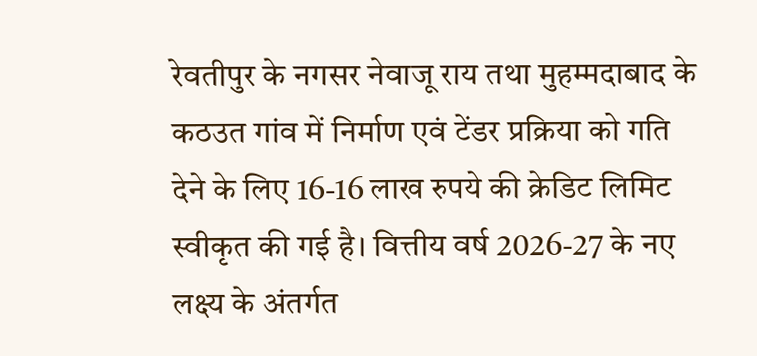रेवतीपुर के नगसर नेवाजू राय तथा मुहम्मदाबाद के कठउत गांव में निर्माण एवं टेंडर प्रक्रिया को गति देने के लिए 16-16 लाख रुपये की क्रेडिट लिमिट स्वीकृत की गई है। वित्तीय वर्ष 2026-27 के नए लक्ष्य के अंतर्गत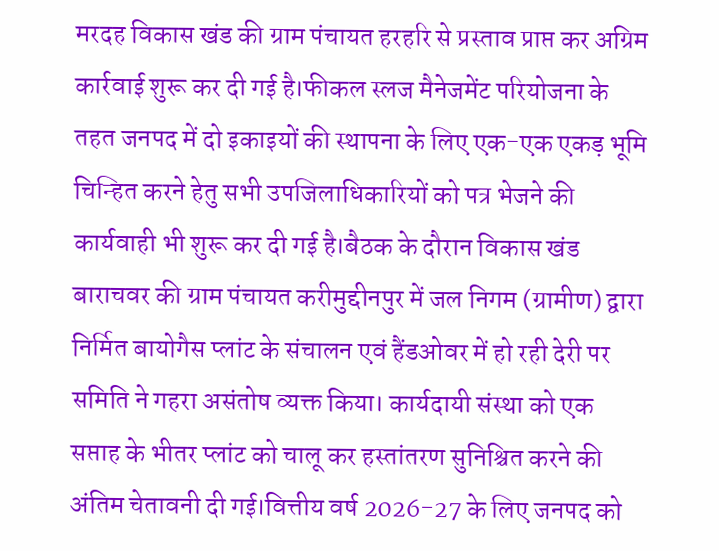मरदह विकास खंड की ग्राम पंचायत हरहरि से प्रस्ताव प्राप्त कर अग्रिम कार्रवाई शुरू कर दी गई है।फीकल स्लज मैनेजमेंट परियोजना के तहत जनपद में दो इकाइयों की स्थापना के लिए एक-एक एकड़ भूमि चिन्हित करने हेतु सभी उपजिलाधिकारियों को पत्र भेजने की कार्यवाही भी शुरू कर दी गई है।बैठक के दौरान विकास खंड बाराचवर की ग्राम पंचायत करीमुद्दीनपुर में जल निगम (ग्रामीण) द्वारा निर्मित बायोगैस प्लांट के संचालन एवं हैंडओवर में हो रही देरी पर समिति ने गहरा असंतोष व्यक्त किया। कार्यदायी संस्था को एक सप्ताह के भीतर प्लांट को चालू कर हस्तांतरण सुनिश्चित करने की अंतिम चेतावनी दी गई।वित्तीय वर्ष 2026-27 के लिए जनपद को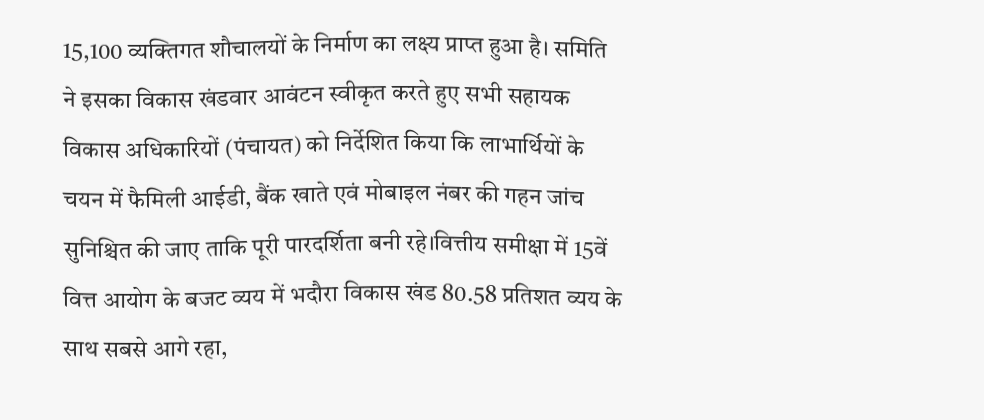15,100 व्यक्तिगत शौचालयों के निर्माण का लक्ष्य प्राप्त हुआ है। समिति ने इसका विकास खंडवार आवंटन स्वीकृत करते हुए सभी सहायक विकास अधिकारियों (पंचायत) को निर्देशित किया कि लाभार्थियों के चयन में फैमिली आईडी, बैंक खाते एवं मोबाइल नंबर की गहन जांच सुनिश्चित की जाए ताकि पूरी पारदर्शिता बनी रहे।वित्तीय समीक्षा में 15वें वित्त आयोग के बजट व्यय में भदौरा विकास खंड 80.58 प्रतिशत व्यय के साथ सबसे आगे रहा,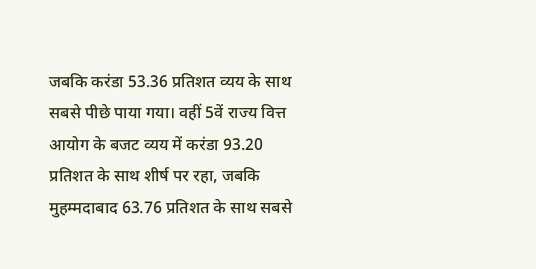जबकि करंडा 53.36 प्रतिशत व्यय के साथ सबसे पीछे पाया गया। वहीं 5वें राज्य वित्त आयोग के बजट व्यय में करंडा 93.20 प्रतिशत के साथ शीर्ष पर रहा, जबकि मुहम्मदाबाद 63.76 प्रतिशत के साथ सबसे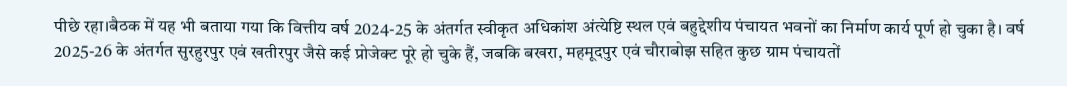पीछे रहा।बैठक में यह भी बताया गया कि वित्तीय वर्ष 2024-25 के अंतर्गत स्वीकृत अधिकांश अंत्येष्टि स्थल एवं बहुद्देशीय पंचायत भवनों का निर्माण कार्य पूर्ण हो चुका है। वर्ष 2025-26 के अंतर्गत सुरहुरपुर एवं खतीरपुर जैसे कई प्रोजेक्ट पूरे हो चुके हैं, जबकि बखरा, महमूदपुर एवं चौराबोझ सहित कुछ ग्राम पंचायतों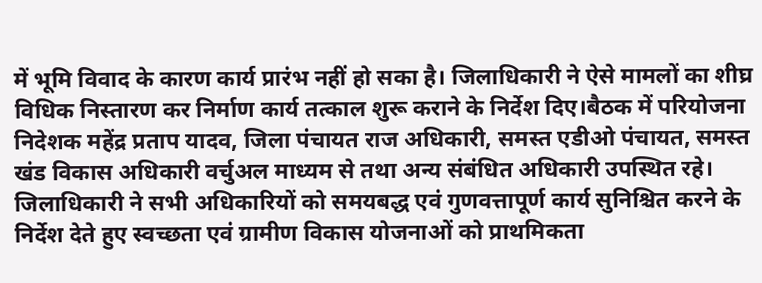में भूमि विवाद के कारण कार्य प्रारंभ नहीं हो सका है। जिलाधिकारी ने ऐसे मामलों का शीघ्र विधिक निस्तारण कर निर्माण कार्य तत्काल शुरू कराने के निर्देश दिए।बैठक में परियोजना निदेशक महेंद्र प्रताप यादव, जिला पंचायत राज अधिकारी, समस्त एडीओ पंचायत, समस्त खंड विकास अधिकारी वर्चुअल माध्यम से तथा अन्य संबंधित अधिकारी उपस्थित रहे। जिलाधिकारी ने सभी अधिकारियों को समयबद्ध एवं गुणवत्तापूर्ण कार्य सुनिश्चित करने के निर्देश देते हुए स्वच्छता एवं ग्रामीण विकास योजनाओं को प्राथमिकता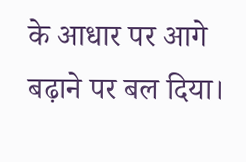के आधार पर आगे बढ़ाने पर बल दिया।